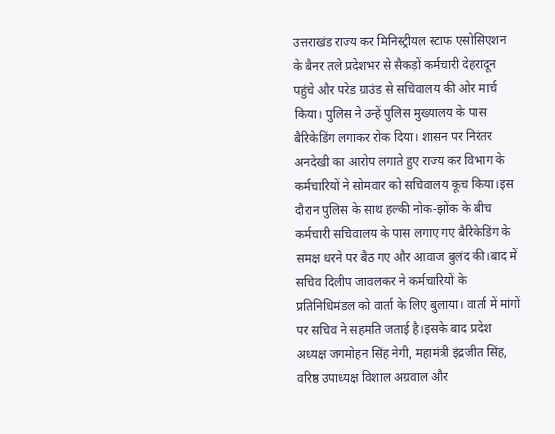उत्तराखंड राज्य कर मिनिस्ट्रीयल स्टाफ एसोसिएशन के बैनर तले प्रदेशभर से सैकड़ों कर्मचारी देहरादून पहुंचे और परेड ग्राउंड से सचिवालय की ओर मार्च किया। पुलिस ने उन्हें पुलिस मुख्यालय के पास बैरिकेडिंग लगाकर रोक दिया। शासन पर निरंतर अनदेखी का आरोप लगाते हुए राज्य कर विभाग के कर्मचारियों ने सोमवार को सचिवालय कूच किया।इस दौरान पुलिस के साथ हल्की नोक-झोंक के बीच कर्मचारी सचिवालय के पास लगाए गए बैरिकेडिंग के समक्ष धरने पर बैठ गए और आवाज बुलंद की।बाद में सचिव दिलीप जावलकर ने कर्मचारियों के प्रतिनिधिमंडल को वार्ता के लिए बुलाया। वार्ता में मांगों पर सचिव ने सहमति जताई है।इसके बाद प्रदेश अध्यक्ष जगमोहन सिंह नेगी, महामंत्री इंद्रजीत सिंह, वरिष्ठ उपाध्यक्ष विशाल अग्रवाल और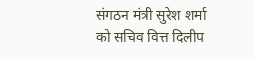संगठन मंत्री सुरेश शर्मा को सचिव वित्त दिलीप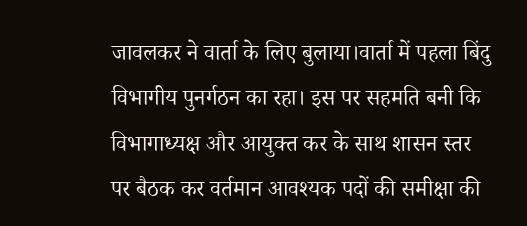जावलकर ने वार्ता के लिए बुलाया।वार्ता में पहला बिंदु विभागीय पुनर्गठन का रहा। इस पर सहमति बनी कि विभागाध्यक्ष और आयुक्त कर के साथ शासन स्तर पर बैठक कर वर्तमान आवश्यक पदों की समीक्षा की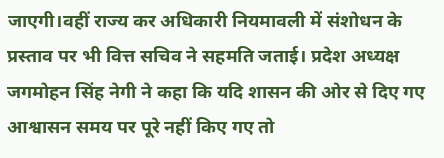जाएगी।वहीं राज्य कर अधिकारी नियमावली में संशोधन के प्रस्ताव पर भी वित्त सचिव ने सहमति जताई। प्रदेश अध्यक्ष जगमोहन सिंह नेगी ने कहा कि यदि शासन की ओर से दिए गए आश्वासन समय पर पूरे नहीं किए गए तो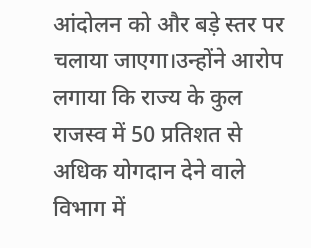आंदोलन को और बड़े स्तर पर चलाया जाएगा।उन्होंने आरोप लगाया कि राज्य के कुल राजस्व में 50 प्रतिशत से अधिक योगदान देने वाले विभाग में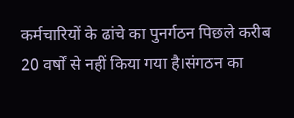कर्मचारियों के ढांचे का पुनर्गठन पिछले करीब 20 वर्षों से नहीं किया गया है।संगठन का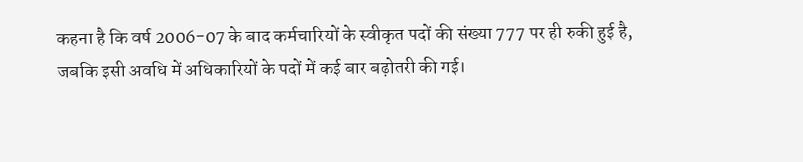कहना है कि वर्ष 2006-07 के बाद कर्मचारियों के स्वीकृत पदों की संख्या 777 पर ही रुकी हुई है, जबकि इसी अवधि में अधिकारियों के पदों में कई बार बढ़ोतरी की गई।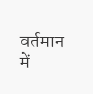वर्तमान में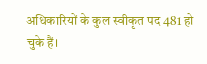अधिकारियों के कुल स्वीकृत पद 481 हो चुके हैं।